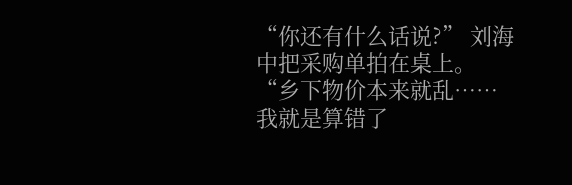“你还有什么话说?” 刘海中把采购单拍在桌上。
“乡下物价本来就乱…… 我就是算错了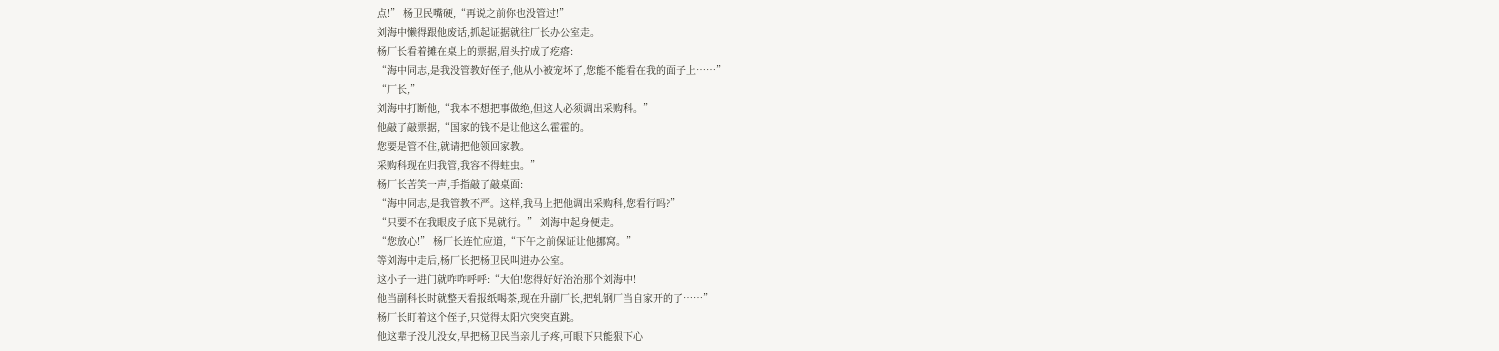点!” 杨卫民嘴硬,“再说之前你也没管过!”
刘海中懒得跟他废话,抓起证据就往厂长办公室走。
杨厂长看着摊在桌上的票据,眉头拧成了疙瘩:
“海中同志,是我没管教好侄子,他从小被宠坏了,您能不能看在我的面子上……”
“厂长,”
刘海中打断他,“我本不想把事做绝,但这人必须调出采购科。”
他敲了敲票据,“国家的钱不是让他这么霍霍的。
您要是管不住,就请把他领回家教。
采购科现在归我管,我容不得蛀虫。”
杨厂长苦笑一声,手指敲了敲桌面:
“海中同志,是我管教不严。这样,我马上把他调出采购科,您看行吗?”
“只要不在我眼皮子底下晃就行。” 刘海中起身便走。
“您放心!” 杨厂长连忙应道,“下午之前保证让他挪窝。”
等刘海中走后,杨厂长把杨卫民叫进办公室。
这小子一进门就咋咋呼呼:“大伯!您得好好治治那个刘海中!
他当副科长时就整天看报纸喝茶,现在升副厂长,把轧钢厂当自家开的了……”
杨厂长盯着这个侄子,只觉得太阳穴突突直跳。
他这辈子没儿没女,早把杨卫民当亲儿子疼,可眼下只能狠下心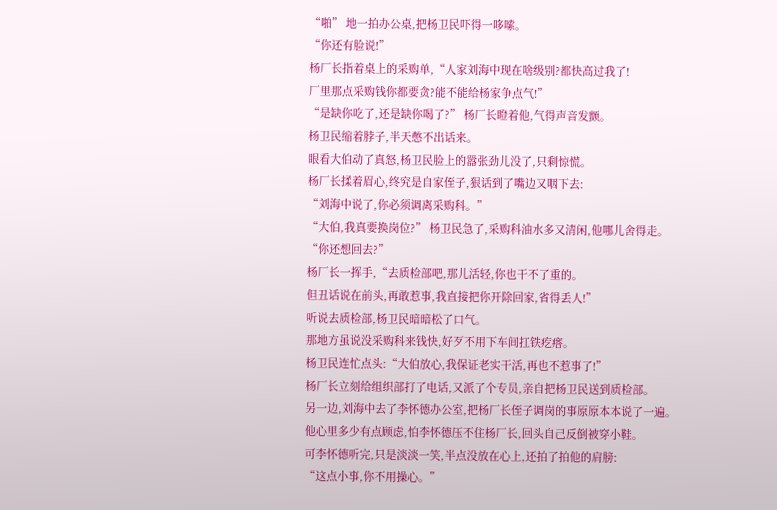“啪” 地一拍办公桌,把杨卫民吓得一哆嗦。
“你还有脸说!”
杨厂长指着桌上的采购单,“人家刘海中现在啥级别?都快高过我了!
厂里那点采购钱你都要贪?能不能给杨家争点气!”
“是缺你吃了,还是缺你喝了?” 杨厂长瞪着他,气得声音发颤。
杨卫民缩着脖子,半天憋不出话来。
眼看大伯动了真怒,杨卫民脸上的嚣张劲儿没了,只剩惊慌。
杨厂长揉着眉心,终究是自家侄子,狠话到了嘴边又咽下去:
“刘海中说了,你必须调离采购科。”
“大伯,我真要换岗位?” 杨卫民急了,采购科油水多又清闲,他哪儿舍得走。
“你还想回去?”
杨厂长一挥手,“去质检部吧,那儿活轻,你也干不了重的。
但丑话说在前头,再敢惹事,我直接把你开除回家,省得丢人!”
听说去质检部,杨卫民暗暗松了口气。
那地方虽说没采购科来钱快,好歹不用下车间扛铁疙瘩。
杨卫民连忙点头:“大伯放心,我保证老实干活,再也不惹事了!”
杨厂长立刻给组织部打了电话,又派了个专员,亲自把杨卫民送到质检部。
另一边,刘海中去了李怀德办公室,把杨厂长侄子调岗的事原原本本说了一遍。
他心里多少有点顾虑,怕李怀德压不住杨厂长,回头自己反倒被穿小鞋。
可李怀德听完,只是淡淡一笑,半点没放在心上,还拍了拍他的肩膀:
“这点小事,你不用操心。”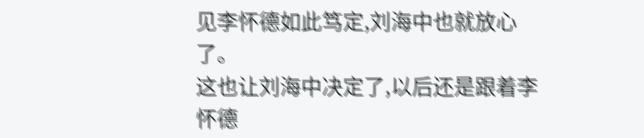见李怀德如此笃定,刘海中也就放心了。
这也让刘海中决定了,以后还是跟着李怀德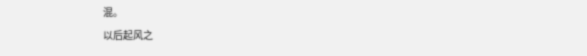混。
以后起风之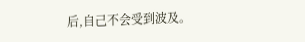后,自己不会受到波及。